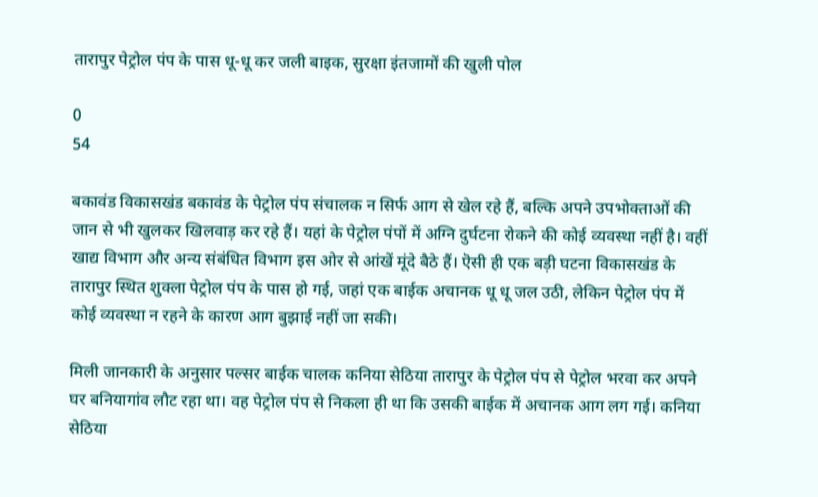तारापुर पेट्रोल पंप के पास धू-धू कर जली बाइक, सुरक्षा इंतजामों की खुली पोल

0
54

बकावंड विकासखंड बकावंड के पेट्रोल पंप संचालक न सिर्फ आग से खेल रहे हैं, बल्कि अपने उपभोक्ताओं की जान से भी खुलकर खिलवाड़ कर रहे हैं। यहां के पेट्रोल पंपों में अग्नि दुर्घटना रोकने की कोई व्यवस्था नहीं है। वहीं खाद्य विभाग और अन्य संबंधित विभाग इस ओर से आंखें मूंदे बैठे हैं। ऎसी ही एक बड़ी घटना विकासखंड के तारापुर स्थित शुक्ला पेट्रोल पंप के पास हो गई, जहां एक बाईक अचानक धू धू जल उठी, लेकिन पेट्रोल पंप में कोई व्यवस्था न रहने के कारण आग बुझाई नहीं जा सकी।

मिली जानकारी के अनुसार पल्सर बाईक चालक कनिया सेठिया तारापुर के पेट्रोल पंप से पेट्रोल भरवा कर अपने घर बनियागांव लौट रहा था। वह पेट्रोल पंप से निकला ही था कि उसकी बाईक में अचानक आग लग गई। कनिया सेठिया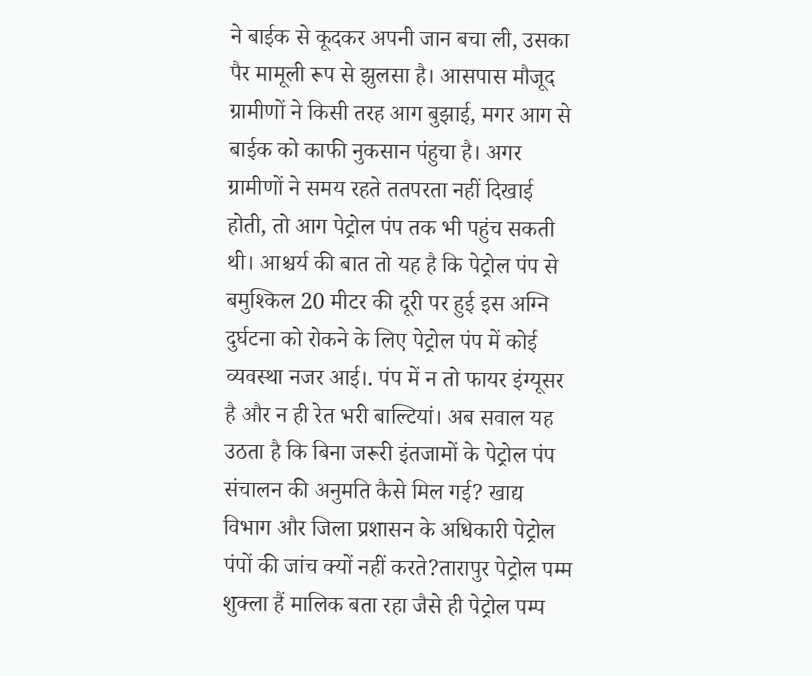ने बाईक से कूदकर अपनी जान बचा ली, उसका पैर मामूली रूप से झुलसा है। आसपास मौजूद ग्रामीणों ने किसी तरह आग बुझाई, मगर आग से बाईक को काफी नुकसान पंहुचा है। अगर ग्रामीणों ने समय रहते ततपरता नहीं दिखाई होती, तो आग पेट्रोल पंप तक भी पहुंच सकती थी। आश्चर्य की बात तो यह है कि पेट्रोल पंप से बमुश्किल 20 मीटर की दूरी पर हुई इस अग्नि दुर्घटना को रोकने के लिए पेट्रोल पंप में कोई व्यवस्था नजर आई।. पंप में न तो फायर इंग्यूसर है और न ही रेत भरी बाल्टियां। अब सवाल यह उठता है कि बिना जरूरी इंतजामों के पेट्रोल पंप संचालन की अनुमति कैसे मिल गई? खाद्य विभाग और जिला प्रशासन के अधिकारी पेट्रोल पंपों की जांच क्यों नहीं करते?तारापुर पेट्रोल पम्म शुक्ला हैं मालिक बता रहा जैसे ही पेट्रोल पम्प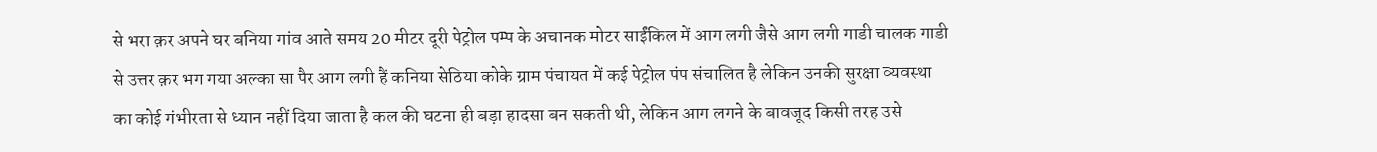से भरा क़र अपने घर बनिया गांव आते समय 20 मीटर दूरी पेट्रोल पम्प के अचानक मोटर साईंकिल में आग लगी जैसे आग लगी गाडी चालक गाडी से उत्तर क़र भग गया अल्का सा पैर आग लगी हैं कनिया सेठिया कोके ग्राम पंचायत में कई पेट्रोल पंप संचालित है लेकिन उनकी सुरक्षा व्यवस्था का कोई गंभीरता से ध्यान नहीं दिया जाता है कल की घटना ही बड़ा हादसा बन सकती थी, लेकिन आग लगने के बावजूद किसी तरह उसे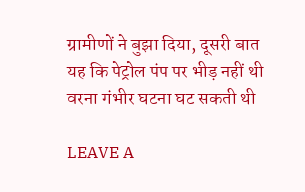ग्रामीणों ने बुझा दिया, दूसरी बात यह कि पेट्रोल पंप पर भीड़ नहीं थी वरना गंभीर घटना घट सकती थी

LEAVE A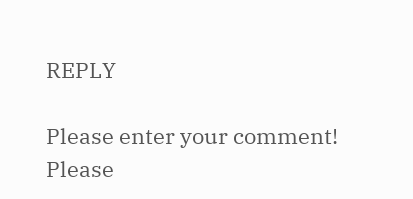REPLY

Please enter your comment!
Please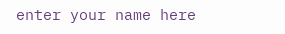enter your name here